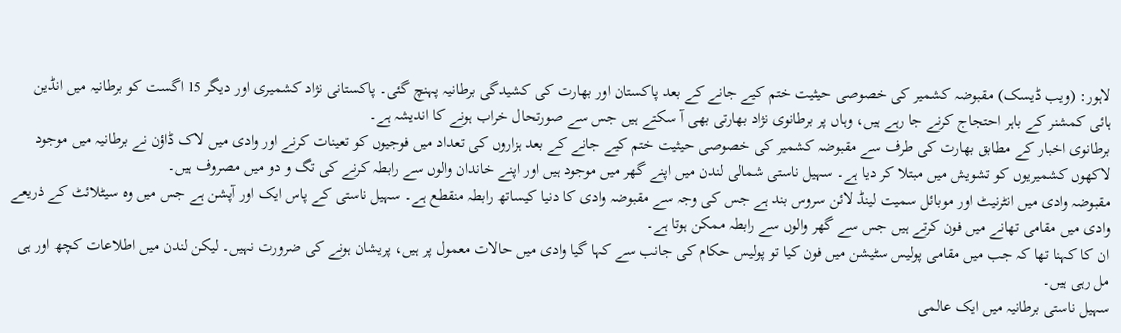لاہور: (ویب ڈیسک) مقبوضہ کشمیر کی خصوصی حیثیت ختم کیے جانے کے بعد پاکستان اور بھارت کی کشیدگی برطانیہ پہنچ گئی۔ پاکستانی نژاد کشمیری اور دیگر 15 اگست کو برطانیہ میں انڈین ہائی کمشنر کے باہر احتجاج کرنے جا رہے ہیں، وہاں پر برطانوی نژاد بھارتی بھی آ سکتے ہیں جس سے صورتحال خراب ہونے کا اندیشہ ہے۔
برطانوی اخبار کے مطابق بھارت کی طرف سے مقبوضہ کشمیر کی خصوصی حیثیت ختم کیے جانے کے بعد ہزاروں کی تعداد میں فوجیوں کو تعینات کرنے اور وادی میں لاک ڈاؤن نے برطانیہ میں موجود لاکھوں کشمیریوں کو تشویش میں مبتلا کر دیا ہے۔ سہیل ناستی شمالی لندن میں اپنے گھر میں موجود ہیں اور اپنے خاندان والوں سے رابطہ کرنے کی تگ و دو میں مصروف ہیں۔
مقبوضہ وادی میں انٹرنیٹ اور موبائل سمیت لینڈ لائن سروس بند ہے جس کی وجہ سے مقبوضہ وادی کا دنیا کیساتھ رابطہ منقطع ہے۔ سہیل ناستی کے پاس ایک اور آپشن ہے جس میں وہ سیٹلائٹ کے ذریعے وادی میں مقامی تھانے میں فون کرتے ہیں جس سے گھر والوں سے رابطہ ممکن ہوتا ہے۔
ان کا کہنا تھا کہ جب میں مقامی پولیس سٹیشن میں فون کیا تو پولیس حکام کی جانب سے کہا گیا وادی میں حالات معمول پر ہیں، پریشان ہونے کی ضرورت نہیں۔ لیکن لندن میں اطلاعات کچھ اور ہی مل رہی ہیں۔
سہیل ناستی برطانیہ میں ایک عالمی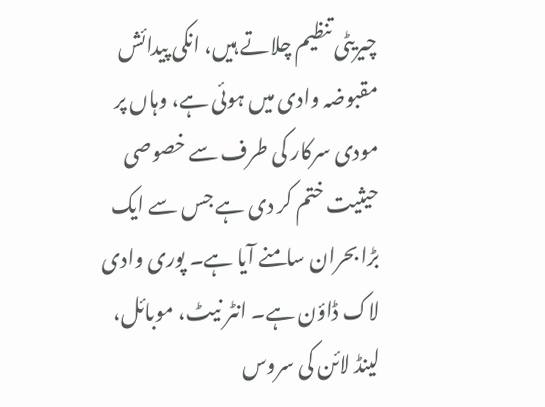چیریٹی تنظیم چلاتے ہیں، انکی پیدائش مقبوضہ وادی میں ہوئی ہے، وہاں پر مودی سرکار کی طرف سے خصوصی حیثیت ختم کر دی ہے جس سے ایک بڑا بحران سامنے آیا ہے۔ پوری وادی لاک ڈاؤن ہے۔ انٹر نیٹ، موبائل، لینڈ لائن کی سروس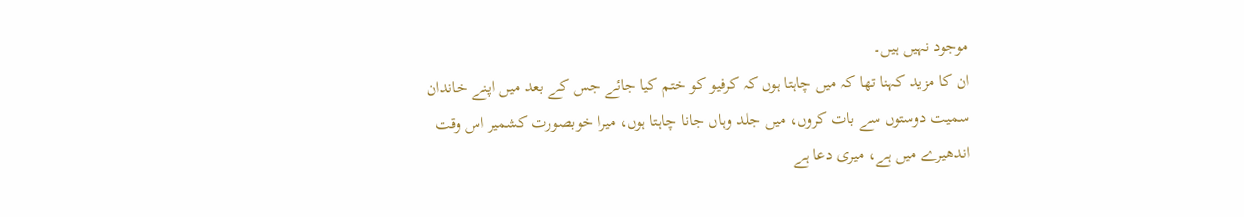موجود نہیں ہیں۔
ان کا مزید کہنا تھا کہ میں چاہتا ہوں کہ کرفیو کو ختم کیا جائے جس کے بعد میں اپنے خاندان سمیت دوستوں سے بات کروں، میں جلد وہاں جانا چاہتا ہوں، میرا خوبصورت کشمیر اس وقت اندھیرے میں ہے، میری دعا ہے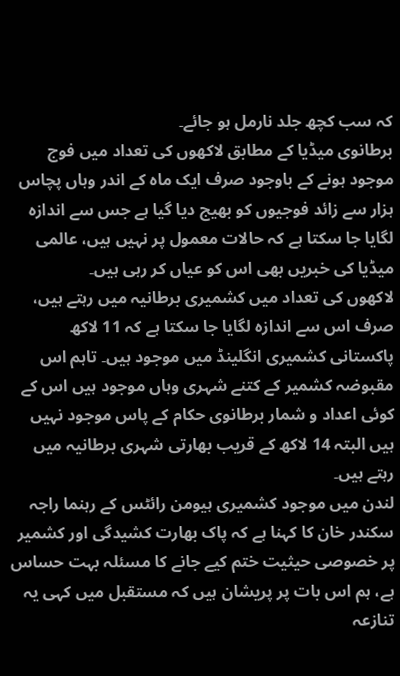کہ سب کچھ جلد نارمل ہو جائے۔
برطانوی میڈیا کے مطابق لاکھوں کی تعداد میں فوج موجود ہونے کے باوجود صرف ایک ماہ کے اندر وہاں پچاس ہزار سے زائد فوجیوں کو بھیج دیا گیا ہے جس سے اندازہ لگایا جا سکتا ہے کہ حالات معمول پر نہیں ہیں، عالمی میڈیا کی خبریں بھی اس کو عیاں کر رہی ہیں۔
لاکھوں کی تعداد میں کشمیری برطانیہ میں رہتے ہیں، صرف اس سے اندازہ لگایا جا سکتا ہے کہ 11 لاکھ پاکستانی کشمیری انگلینڈ میں موجود ہیں۔ تاہم اس مقبوضہ کشمیر کے کتنے شہری وہاں موجود ہیں اس کے کوئی اعداد و شمار برطانوی حکام کے پاس موجود نہیں ہیں البتہ 14 لاکھ کے قریب بھارتی شہری برطانیہ میں رہتے ہیں۔
لندن میں موجود کشمیری ہیومن رائٹس کے رہنما راجہ سکندر خان کا کہنا ہے کہ پاک بھارت کشیدگی اور کشمیر پر خصوصی حیثیت ختم کیے جانے کا مسئلہ بہت حساس ہے، ہم اس بات پر پریشان ہیں کہ مستقبل میں کہی یہ تنازعہ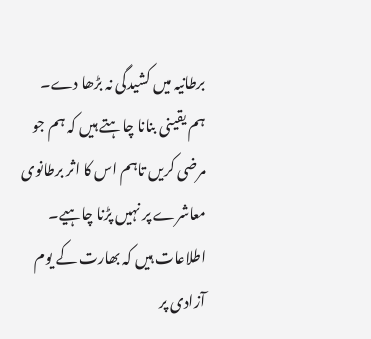برطانیہ میں کشیدگی نہ بڑھا دے۔ ہم یقینی بنانا چاہتے ہیں کہ ہم جو مرضی کریں تاہم اس کا اثر برطانوی معاشرے پر نہیں پڑنا چاہیے۔
اطلاعات ہیں کہ بھارت کے یوم آزادی پر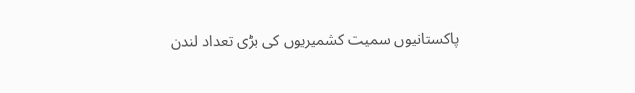پاکستانیوں سمیت کشمیریوں کی بڑی تعداد لندن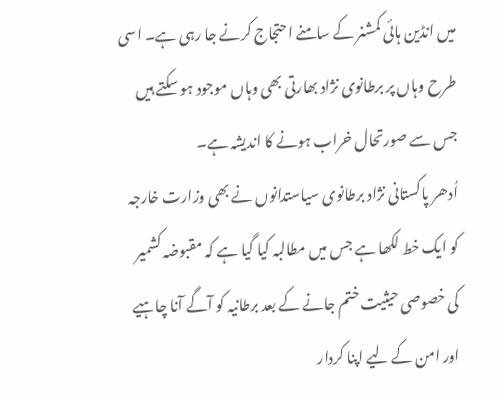میں انڈین ہائی کمشنر کے سامنے احتجاج کرنے جا رہی ہے۔ اسی طرح وہاں پر برطانوی نژاد بھارتی بھی وہاں موجود ہو سکتے ہیں جس سے صورتحال خراب ہونے کا اندیشہ ہے۔
اُدھر پاکستانی نژاد برطانوی سیاستدانوں نے بھی وزارت خارجہ کو ایک خط لکھا ہے جس میں مطالبہ کیا گیا ہے کہ مقبوضہ کشمیر کی خصوصی حیثیت ختم جانے کے بعد برطانیہ کو آگے آنا چاہیے اور امن کے لیے اپنا کردار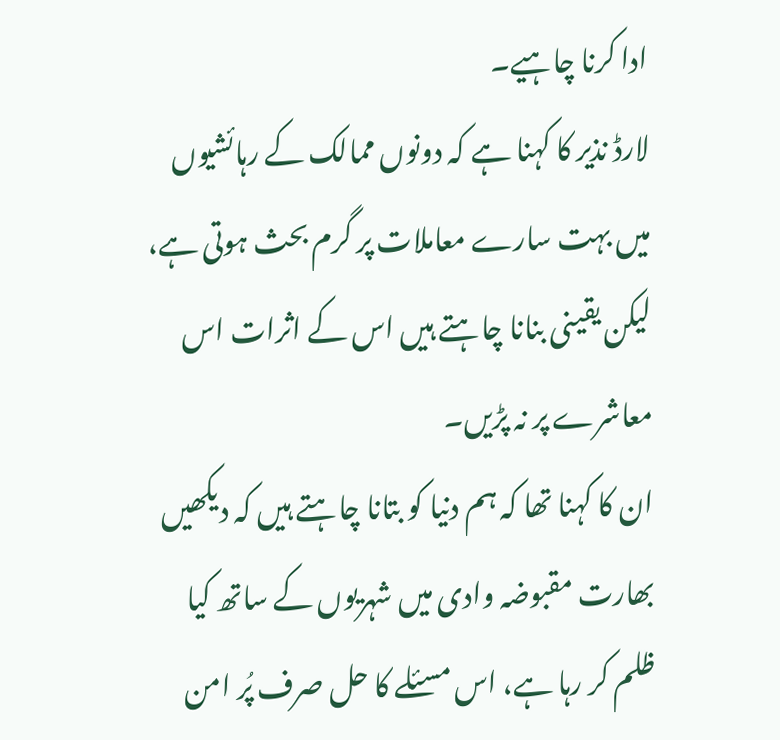ادا کرنا چاہیے۔
لارڈ نذیر کا کہنا ہے کہ دونوں ممالک کے رہائشیوں میں بہت سارے معاملات پر گرم بحث ہوتی ہے، لیکن یقینی بنانا چاہتے ہیں اس کے اثرات اس معاشرے پر نہ پڑیں۔
ان کا کہنا تھا کہ ہم دنیا کو بتانا چاہتے ہیں کہ دیکھیں بھارت مقبوضہ وادی میں شہریوں کے ساتھ کیا ظلم کر رہا ہے، اس مسئلے کا حل صرف پُر امن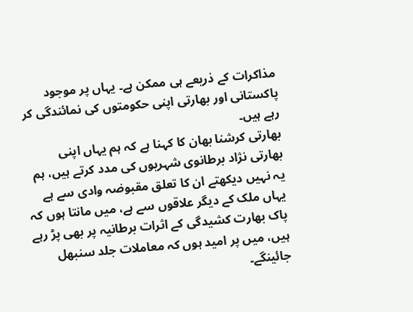مذاکرات کے ذریعے ہی ممکن ہے۔ یہاں پر موجود پاکستانی اور بھارتی اپنی حکومتوں کی نمائندگی کر رہے ہیں۔
بھارتی کرشنا بھان کا کہنا ہے کہ ہم یہاں اپنی بھارتی نژاد برطانوی شہریوں کی مدد کرتے ہیں، ہم یہ نہیں دیکھتے ان کا تعلق مقبوضہ وادی سے ہے یہاں ملک کے دیگر علاقوں سے ہے، میں مانتا ہوں کہ پاک بھارت کشیدگی کے اثرات برطانیہ پر بھی پڑ رہے ہیں، میں پر امید ہوں کہ معاملات جلد سنبھل جائینگے۔